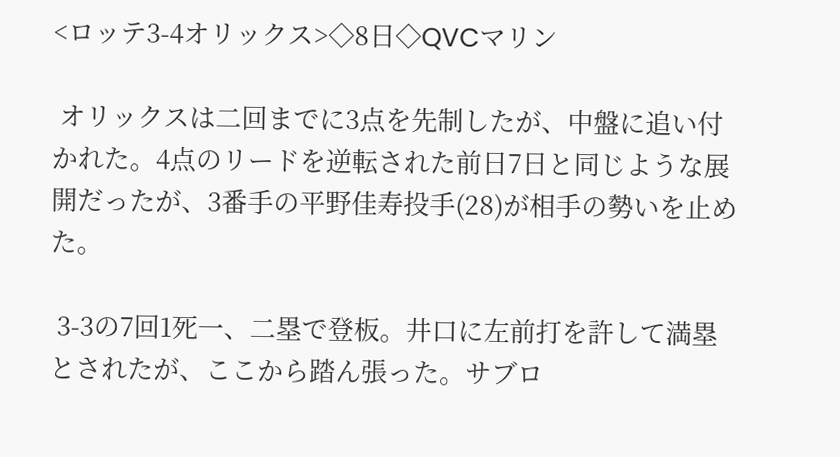<ロッテ3-4オリックス>◇8日◇QVCマリン

 オリックスは二回までに3点を先制したが、中盤に追い付かれた。4点のリードを逆転された前日7日と同じような展開だったが、3番手の平野佳寿投手(28)が相手の勢いを止めた。

 3-3の7回1死一、二塁で登板。井口に左前打を許して満塁とされたが、ここから踏ん張った。サブロ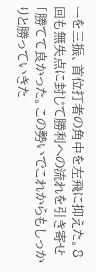ーを三振、首位打者の角中を左飛に抑えた。8回も無失点に封じて勝利への流れを引き寄せ「勝てて良かった。この勢いでこれからもしっかりと勝っていきた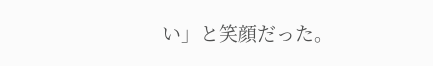い」と笑顔だった。